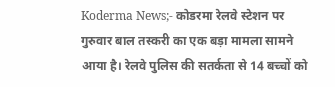Koderma News;- कोडरमा रेलवे स्टेशन पर गुरुवार बाल तस्करी का एक बड़ा मामला सामने आया है। रेलवे पुलिस की सतर्कता से 14 बच्चों को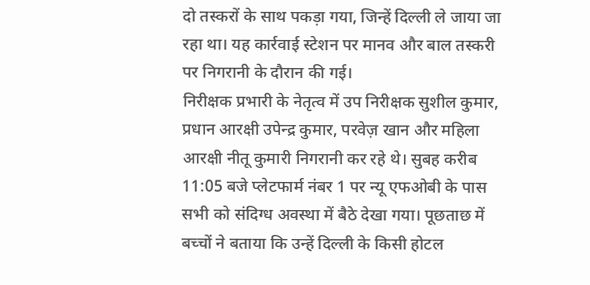दो तस्करों के साथ पकड़ा गया, जिन्हें दिल्ली ले जाया जा रहा था। यह कार्रवाई स्टेशन पर मानव और बाल तस्करी पर निगरानी के दौरान की गई।
निरीक्षक प्रभारी के नेतृत्व में उप निरीक्षक सुशील कुमार, प्रधान आरक्षी उपेन्द्र कुमार, परवेज़ खान और महिला आरक्षी नीतू कुमारी निगरानी कर रहे थे। सुबह करीब 11:05 बजे प्लेटफार्म नंबर 1 पर न्यू एफओबी के पास सभी को संदिग्ध अवस्था में बैठे देखा गया। पूछताछ में बच्चों ने बताया कि उन्हें दिल्ली के किसी होटल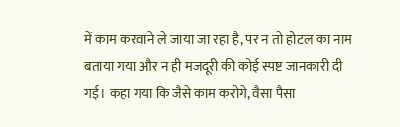में काम करवाने ले जाया जा रहा है, पर न तो होटल का नाम बताया गया और न ही मजदूरी की कोई स्पष्ट जानकारी दी गई। कहा गया कि जैसे काम करोगे, वैसा पैसा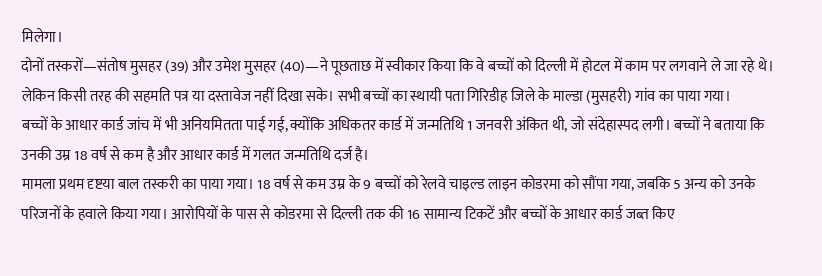मिलेगा।
दोनों तस्करों—संतोष मुसहर (39) और उमेश मुसहर (40)—ने पूछताछ में स्वीकार किया कि वे बच्चों को दिल्ली में होटल में काम पर लगवाने ले जा रहे थे। लेकिन किसी तरह की सहमति पत्र या दस्तावेज नहीं दिखा सके। सभी बच्चों का स्थायी पता गिरिडीह जिले के माल्डा (मुसहरी) गांव का पाया गया।
बच्चों के आधार कार्ड जांच में भी अनियमितता पाई गई, क्योंकि अधिकतर कार्ड में जन्मतिथि 1 जनवरी अंकित थी, जो संदेहास्पद लगी। बच्चों ने बताया कि उनकी उम्र 18 वर्ष से कम है और आधार कार्ड में गलत जन्मतिथि दर्ज है।
मामला प्रथम दृष्टया बाल तस्करी का पाया गया। 18 वर्ष से कम उम्र के 9 बच्चों को रेलवे चाइल्ड लाइन कोडरमा को सौंपा गया, जबकि 5 अन्य को उनके परिजनों के हवाले किया गया। आरोपियों के पास से कोडरमा से दिल्ली तक की 16 सामान्य टिकटें और बच्चों के आधार कार्ड जब्त किए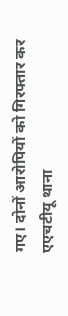गए। दोनों आरोपियों को गिरफ्तार कर एएचटीयू थाना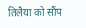तिलैया को सौंप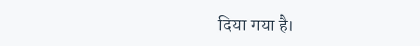दिया गया है।